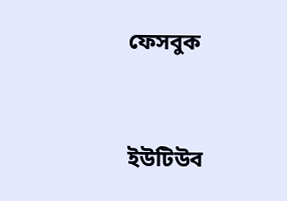ফেসবুক


ইউটিউব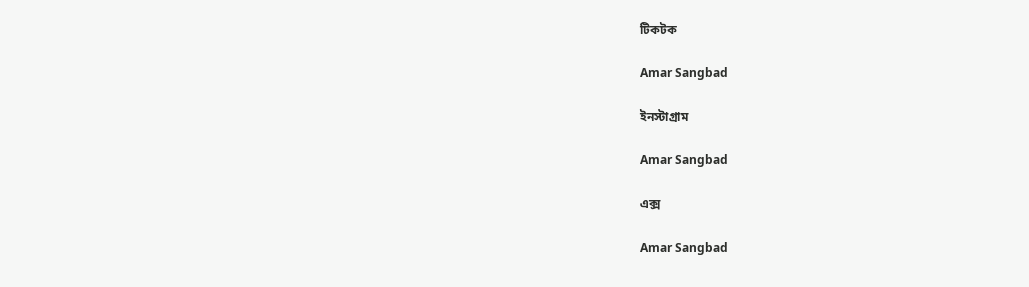টিকটক

Amar Sangbad

ইনস্টাগ্রাম

Amar Sangbad

এক্স

Amar Sangbad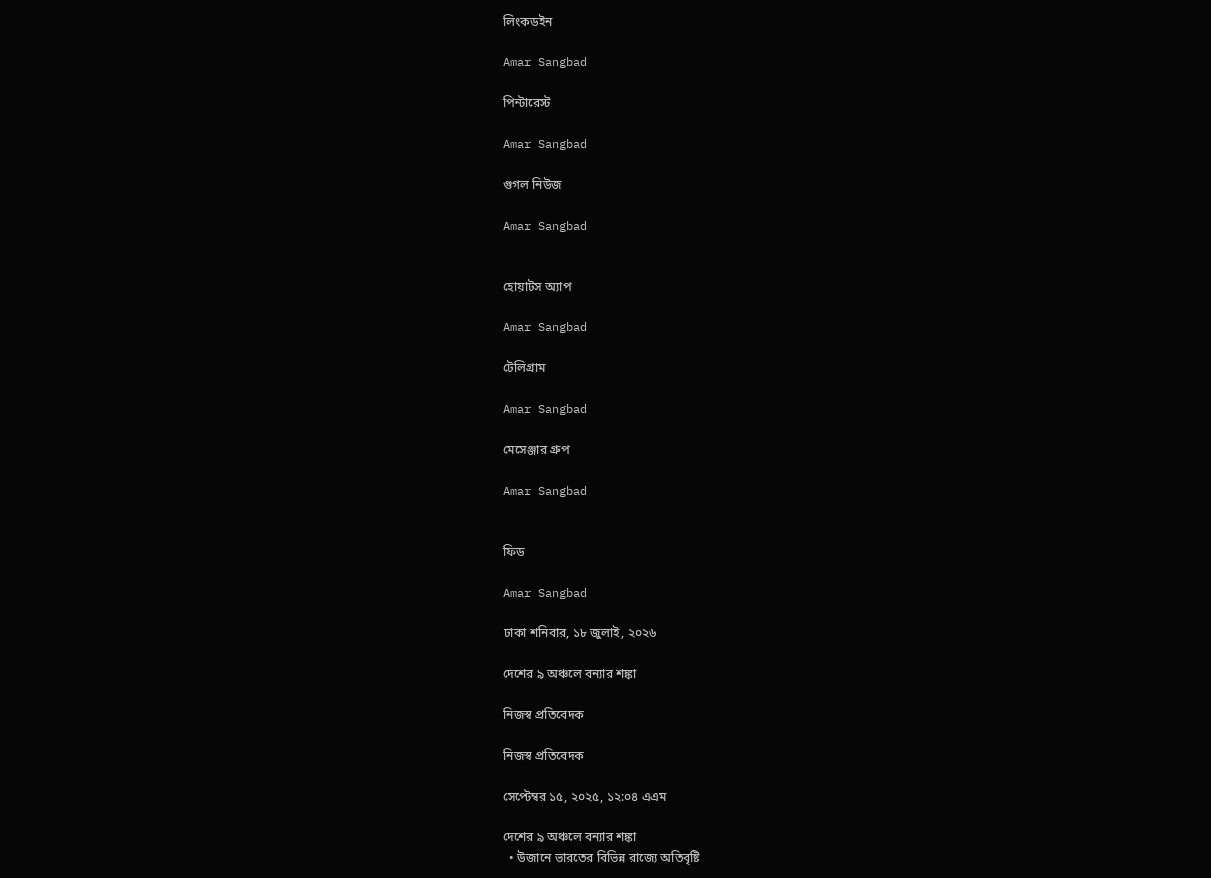লিংকডইন

Amar Sangbad

পিন্টারেস্ট

Amar Sangbad

গুগল নিউজ

Amar Sangbad


হোয়াটস অ্যাপ

Amar Sangbad

টেলিগ্রাম

Amar Sangbad

মেসেঞ্জার গ্রুপ

Amar Sangbad


ফিড

Amar Sangbad

ঢাকা শনিবার, ১৮ জুলাই, ২০২৬

দেশের ৯ অঞ্চলে বন্যার শঙ্কা

নিজস্ব প্রতিবেদক

নিজস্ব প্রতিবেদক

সেপ্টেম্বর ১৫, ২০২৫, ১২:০৪ এএম

দেশের ৯ অঞ্চলে বন্যার শঙ্কা
  • উজানে ভারতের বিভিন্ন রাজ্যে অতিবৃষ্টি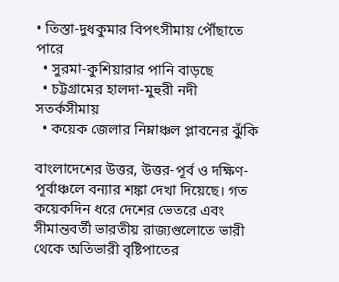• তিস্তা-দুধকুমার বিপৎসীমায় পৌঁছাতে পারে
  • সুরমা-কুশিয়ারার পানি বাড়ছে
  • চট্টগ্রামের হালদা-মুহুরী নদী সতর্কসীমায়
  • কয়েক জেলার নিম্নাঞ্চল প্লাবনের ঝুঁকি

বাংলাদেশের উত্তর, উত্তর-পূর্ব ও দক্ষিণ-পূর্বাঞ্চলে বন্যার শঙ্কা দেখা দিয়েছে। গত কয়েকদিন ধরে দেশের ভেতরে এবং সীমান্তবর্তী ভারতীয় রাজ্যগুলোতে ভারী থেকে অতিভারী বৃষ্টিপাতের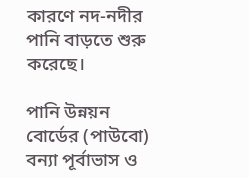কারণে নদ-নদীর পানি বাড়তে শুরু করেছে।

পানি উন্নয়ন বোর্ডের (পাউবো) বন্যা পূর্বাভাস ও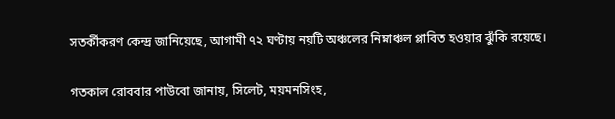সতর্কীকরণ কেন্দ্র জানিয়েছে, আগামী ৭২ ঘণ্টায় নয়টি অঞ্চলের নিম্নাঞ্চল প্লাবিত হওয়ার ঝুঁকি রয়েছে।

গতকাল রোববার পাউবো জানায়, সিলেট, ময়মনসিংহ,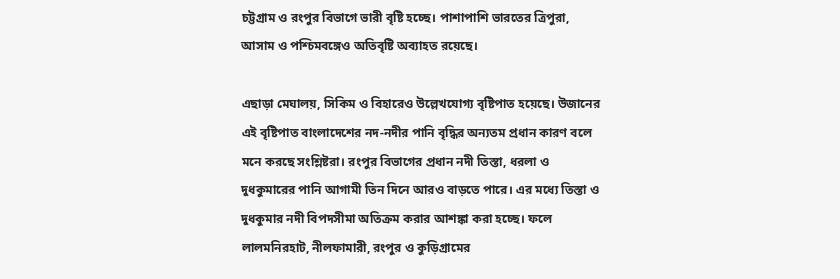চট্টগ্রাম ও রংপুর বিভাগে ভারী বৃষ্টি হচ্ছে। পাশাপাশি ভারতের ত্রিপুরা, আসাম ও পশ্চিমবঙ্গেও অতিবৃষ্টি অব্যাহত রয়েছে।

এছাড়া মেঘালয়, সিকিম ও বিহারেও উল্লেখযোগ্য বৃষ্টিপাত হয়েছে। উজানের এই বৃষ্টিপাত বাংলাদেশের নদ-নদীর পানি বৃদ্ধির অন্যতম প্রধান কারণ বলে মনে করছে সংশ্লিষ্টরা। রংপুর বিভাগের প্রধান নদী তিস্তা, ধরলা ও দুধকুমারের পানি আগামী তিন দিনে আরও বাড়তে পারে। এর মধ্যে তিস্তা ও দুধকুমার নদী বিপদসীমা অতিক্রম করার আশঙ্কা করা হচ্ছে। ফলে লালমনিরহাট, নীলফামারী, রংপুর ও কুড়িগ্রামের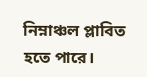নিম্নাঞ্চল প্লাবিত হতে পারে।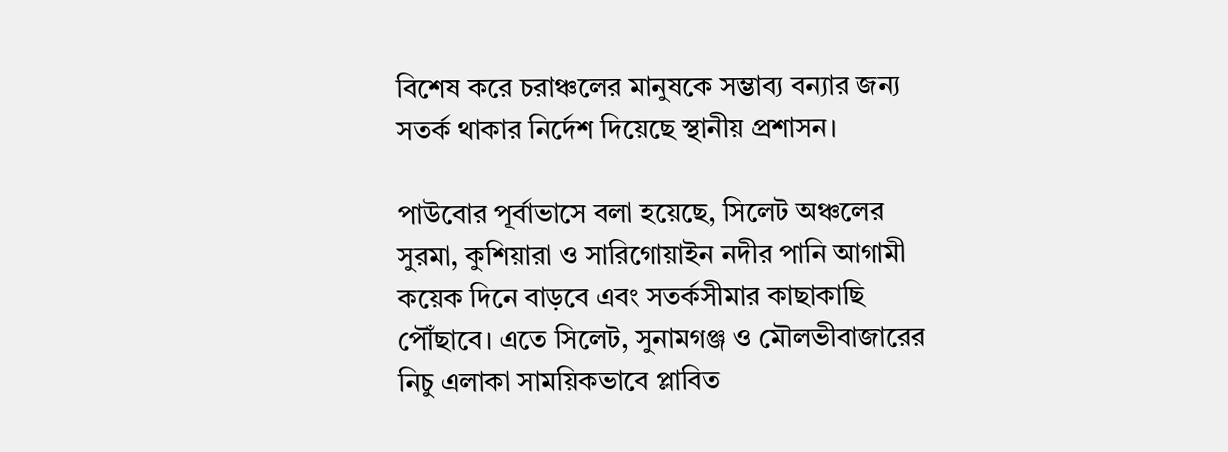বিশেষ করে চরাঞ্চলের মানুষকে সম্ভাব্য বন্যার জন্য সতর্ক থাকার নির্দেশ দিয়েছে স্থানীয় প্রশাসন।

পাউবোর পূর্বাভাসে বলা হয়েছে, সিলেট অঞ্চলের সুরমা, কুশিয়ারা ও সারিগোয়াইন নদীর পানি আগামী কয়েক দিনে বাড়বে এবং সতর্কসীমার কাছাকাছি পৌঁছাবে। এতে সিলেট, সুনামগঞ্জ ও মৌলভীবাজারের নিচু এলাকা সাময়িকভাবে প্লাবিত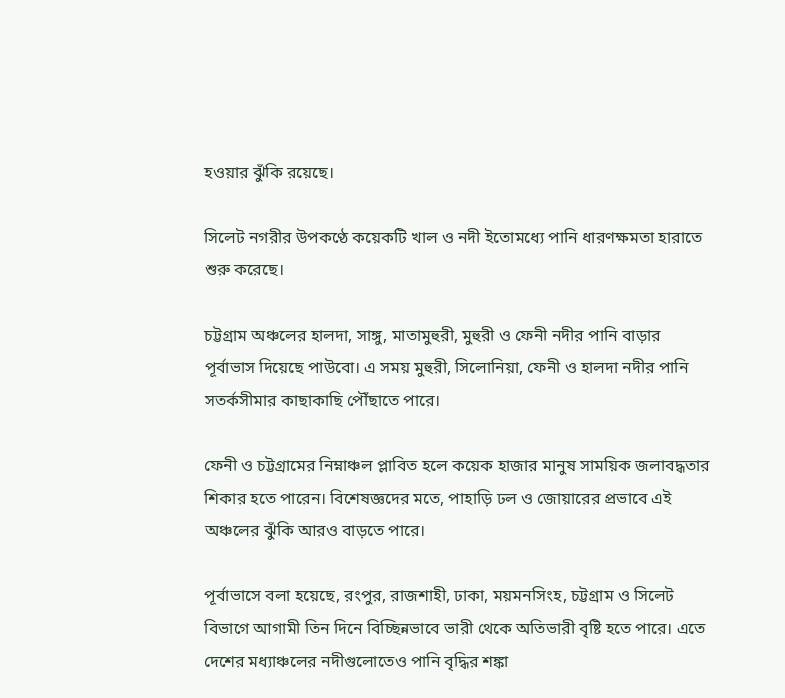হওয়ার ঝুঁকি রয়েছে।

সিলেট নগরীর উপকণ্ঠে কয়েকটি খাল ও নদী ইতোমধ্যে পানি ধারণক্ষমতা হারাতে শুরু করেছে।

চট্টগ্রাম অঞ্চলের হালদা, সাঙ্গু, মাতামুহুরী, মুহুরী ও ফেনী নদীর পানি বাড়ার পূর্বাভাস দিয়েছে পাউবো। এ সময় মুহুরী, সিলোনিয়া, ফেনী ও হালদা নদীর পানি সতর্কসীমার কাছাকাছি পৌঁছাতে পারে।

ফেনী ও চট্টগ্রামের নিম্নাঞ্চল প্লাবিত হলে কয়েক হাজার মানুষ সাময়িক জলাবদ্ধতার শিকার হতে পারেন। বিশেষজ্ঞদের মতে, পাহাড়ি ঢল ও জোয়ারের প্রভাবে এই অঞ্চলের ঝুঁকি আরও বাড়তে পারে।

পূর্বাভাসে বলা হয়েছে, রংপুর, রাজশাহী, ঢাকা, ময়মনসিংহ, চট্টগ্রাম ও সিলেট বিভাগে আগামী তিন দিনে বিচ্ছিন্নভাবে ভারী থেকে অতিভারী বৃষ্টি হতে পারে। এতে দেশের মধ্যাঞ্চলের নদীগুলোতেও পানি বৃদ্ধির শঙ্কা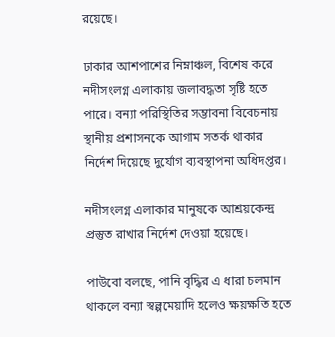রয়েছে।

ঢাকার আশপাশের নিম্নাঞ্চল, বিশেষ করে নদীসংলগ্ন এলাকায় জলাবদ্ধতা সৃষ্টি হতে পারে। বন্যা পরিস্থিতির সম্ভাবনা বিবেচনায় স্থানীয় প্রশাসনকে আগাম সতর্ক থাকার নির্দেশ দিয়েছে দুর্যোগ ব্যবস্থাপনা অধিদপ্তর।

নদীসংলগ্ন এলাকার মানুষকে আশ্রয়কেন্দ্র প্রস্তুত রাখার নির্দেশ দেওয়া হয়েছে।

পাউবো বলছে, পানি বৃদ্ধির এ ধারা চলমান থাকলে বন্যা স্বল্পমেয়াদি হলেও ক্ষয়ক্ষতি হতে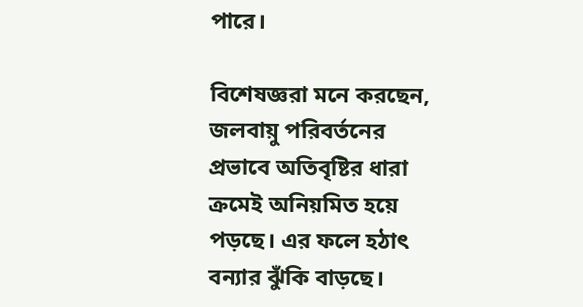পারে।

বিশেষজ্ঞরা মনে করছেন, জলবায়ু পরিবর্তনের প্রভাবে অতিবৃষ্টির ধারা ক্রমেই অনিয়মিত হয়ে পড়ছে। এর ফলে হঠাৎ বন্যার ঝুঁকি বাড়ছে।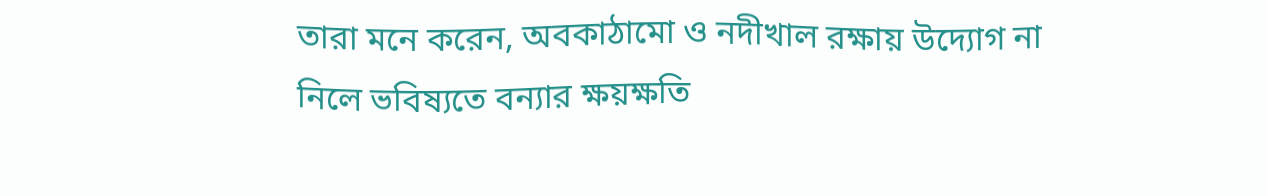তারা মনে করেন, অবকাঠামো ও নদীখাল রক্ষায় উদ্যোগ না নিলে ভবিষ্যতে বন্যার ক্ষয়ক্ষতি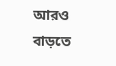আরও বাড়তে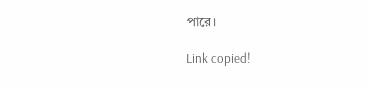পারে।

Link copied!